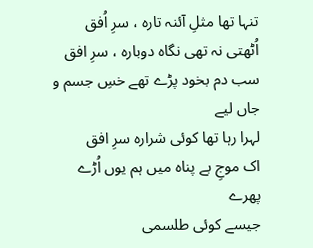تنہا تھا مثلِ آئنہ تارہ ، سرِ اُفق
اُٹھتی نہ تھی نگاہ دوبارہ ، سرِ افق
سب دم بخود پڑے تھے خسِ جسم و جاں لیے
لہرا رہا تھا کوئی شرارہ سرِ افق
اک موجِ بے پناہ میں ہم یوں اُڑے پھرے
جیسے کوئی طلسمی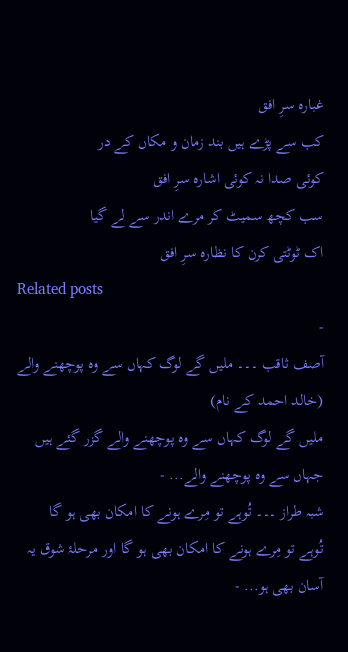غبارہ سرِ افق
کب سے پڑے ہیں بند زمان و مکاں کے در
کوئی صدا نہ کوئی اشارہ سرِ افق
سب کچھ سمیٹ کر مرے اندر سے لے گیا
اک ٹوٹتی کرن کا نظارہ سرِ افق
Related posts
-
آصف ثاقب ۔۔۔ ملیں گے لوگ کہاں سے وہ پوچھنے والے (خالد احمد کے نام)
ملیں گے لوگ کہاں سے وہ پوچھنے والے گزر گئے ہیں جہاں سے وہ پوچھنے والے... -
شبہ طراز ۔۔۔ تُوہے تو مِرے ہونے کا امکان بھی ہو گا
تُوہے تو مِرے ہونے کا امکان بھی ہو گا اور مرحلۂ شوق یہ آسان بھی ہو... -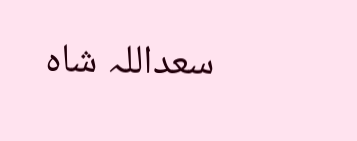سعداللہ شاہ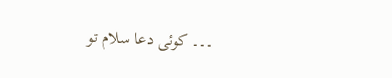۔۔۔ کوئی دعا سلام تو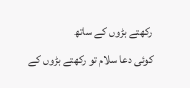رکھتے بڑوں کے ساتھ
کوئی دعا سلام تو رکھتے بڑوں کے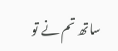ساتھ تم نے تو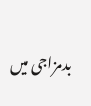بدمزاجی میں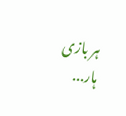ہر بازی ہار...